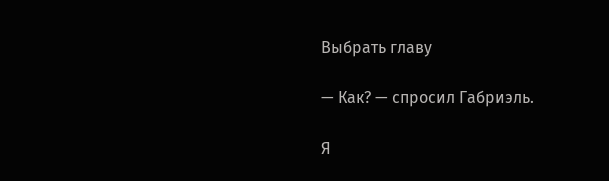Выбрать главу

— Как? — спросил Габриэль.

Я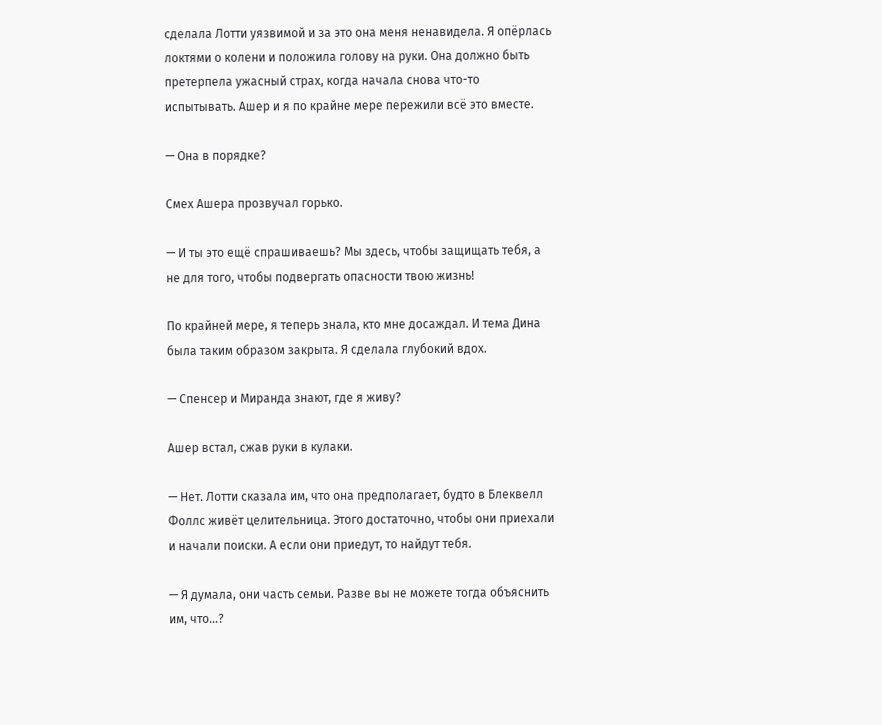сделала Лотти уязвимой и за это она меня ненавидела. Я опёрлась локтями о колени и положила голову на руки. Она должно быть претерпела ужасный страх, когда начала снова что-то испытывать. Ашер и я по крайне мере пережили всё это вместе.

— Она в порядке?

Смех Ашера прозвучал горько.

— И ты это ещё спрашиваешь? Мы здесь, чтобы защищать тебя, а не для того, чтобы подвергать опасности твою жизнь!

По крайней мере, я теперь знала, кто мне досаждал. И тема Дина была таким образом закрыта. Я сделала глубокий вдох.

— Спенсер и Миранда знают, где я живу?

Ашер встал, сжав руки в кулаки.

— Нет. Лотти сказала им, что она предполагает, будто в Блеквелл Фоллс живёт целительница. Этого достаточно, чтобы они приехали и начали поиски. А если они приедут, то найдут тебя.

— Я думала, они часть семьи. Разве вы не можете тогда объяснить им, что…?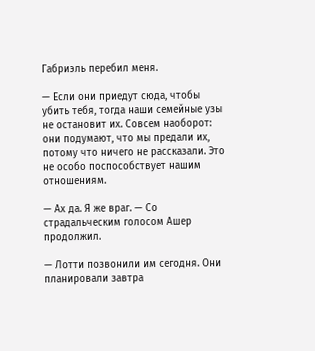Габриэль перебил меня.

— Если они приедут сюда, чтобы убить тебя, тогда наши семейные узы не остановит их. Совсем наоборот: они подумают, что мы предали их, потому что ничего не рассказали. Это не особо поспособствует нашим отношениям.

— Ах да. Я же враг. — Со страдальческим голосом Ашер продолжил.

— Лотти позвонили им сегодня. Они планировали завтра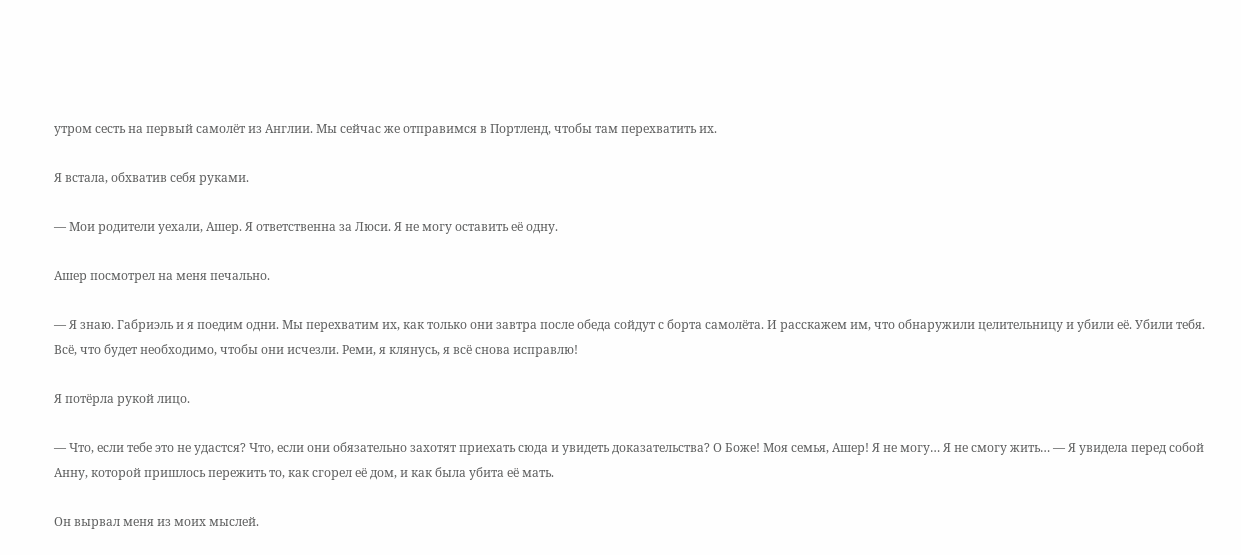утром сесть на первый самолёт из Англии. Мы сейчас же отправимся в Портленд, чтобы там перехватить их.

Я встала, обхватив себя руками.

— Мои родители уехали, Ашер. Я ответственна за Люси. Я не могу оставить её одну.

Ашер посмотрел на меня печально.

— Я знаю. Габриэль и я поедим одни. Мы перехватим их, как только они завтра после обеда сойдут с борта самолёта. И расскажем им, что обнаружили целительницу и убили её. Убили тебя. Всё, что будет необходимо, чтобы они исчезли. Реми, я клянусь, я всё снова исправлю!

Я потёрла рукой лицо.

— Что, если тебе это не удастся? Что, если они обязательно захотят приехать сюда и увидеть доказательства? О Боже! Моя семья, Ашер! Я не могу… Я не смогу жить… — Я увидела перед собой Анну, которой пришлось пережить то, как сгорел её дом, и как была убита её мать.

Он вырвал меня из моих мыслей.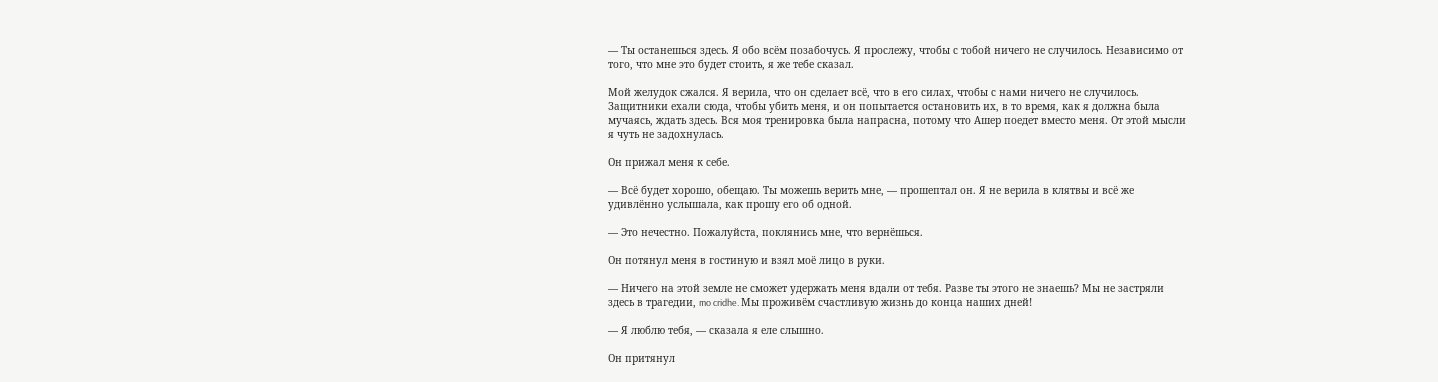— Ты останешься здесь. Я обо всём позабочусь. Я прослежу, чтобы с тобой ничего не случилось. Независимо от того, что мне это будет стоить, я же тебе сказал.

Мой желудок сжался. Я верила, что он сделает всё, что в его силах, чтобы с нами ничего не случилось. Защитники ехали сюда, чтобы убить меня, и он попытается остановить их, в то время, как я должна была мучаясь, ждать здесь. Вся моя тренировка была напрасна, потому что Ашер поедет вместо меня. От этой мысли я чуть не задохнулась.

Он прижал меня к себе.

— Всё будет хорошо, обещаю. Ты можешь верить мне, — прошептал он. Я не верила в клятвы и всё же удивлённо услышала, как прошу его об одной.

— Это нечестно. Пожалуйста, поклянись мне, что вернёшься.

Он потянул меня в гостиную и взял моё лицо в руки.

— Ничего на этой земле не сможет удержать меня вдали от тебя. Разве ты этого не знаешь? Мы не застряли здесь в трагедии, mo cridhe. Мы проживём счастливую жизнь до конца наших дней!

— Я люблю тебя, — сказала я еле слышно.

Он притянул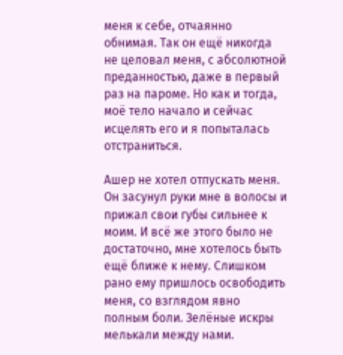меня к себе, отчаянно обнимая. Так он ещё никогда не целовал меня, с абсолютной преданностью, даже в первый раз на пароме. Но как и тогда, моё тело начало и сейчас исцелять его и я попыталась отстраниться.

Ашер не хотел отпускать меня. Он засунул руки мне в волосы и прижал свои губы сильнее к моим. И всё же этого было не достаточно, мне хотелось быть ещё ближе к нему. Слишком рано ему пришлось освободить меня, со взглядом явно полным боли. Зелёные искры мелькали между нами.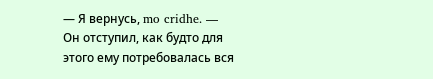— Я вернусь, mo cridhe. — Он отступил, как будто для этого ему потребовалась вся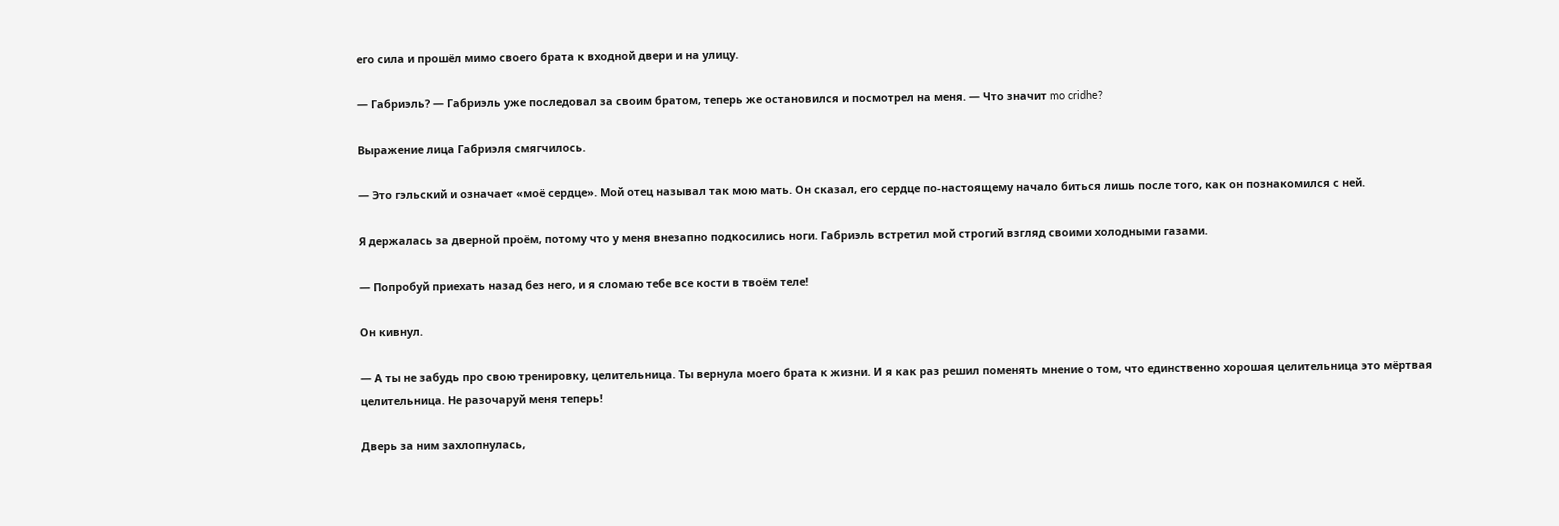его сила и прошёл мимо своего брата к входной двери и на улицу.

— Габриэль? — Габриэль уже последовал за своим братом, теперь же остановился и посмотрел на меня. — Что значит mo cridhe?

Выражение лица Габриэля смягчилось.

— Это гэльский и означает «моё сердце». Мой отец называл так мою мать. Он сказал, его сердце по-настоящему начало биться лишь после того, как он познакомился с ней.

Я держалась за дверной проём, потому что у меня внезапно подкосились ноги. Габриэль встретил мой строгий взгляд своими холодными газами.

— Попробуй приехать назад без него, и я сломаю тебе все кости в твоём теле!

Он кивнул.

— А ты не забудь про свою тренировку, целительница. Ты вернула моего брата к жизни. И я как раз решил поменять мнение о том, что единственно хорошая целительница это мёртвая целительница. Не разочаруй меня теперь!

Дверь за ним захлопнулась,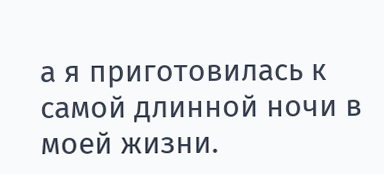а я приготовилась к самой длинной ночи в моей жизни.